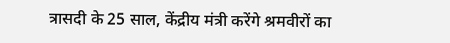त्रासदी के 25 साल, केंद्रीय मंत्री करेंगे श्रमवीरों का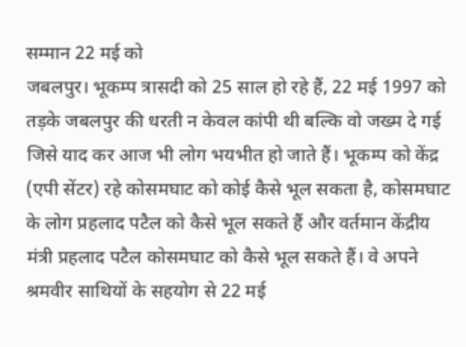सम्मान 22 मई को
जबलपुर। भूकम्प त्रासदी को 25 साल हो रहे हैं, 22 मई 1997 को तड़के जबलपुर की धरती न केवल कांपी थी बल्कि वो जख्म दे गई जिसे याद कर आज भी लोग भयभीत हो जाते हैं। भूकम्प को केंद्र (एपी सेंटर) रहे कोसमघाट को कोई कैसे भूल सकता है, कोसमघाट के लोग प्रहलाद पटैल को कैसे भूल सकते हैं और वर्तमान केंद्रीय मंत्री प्रहलाद पटैल कोसमघाट को कैसे भूल सकते हैं। वे अपने श्रमवीर साथियों के सहयोग से 22 मई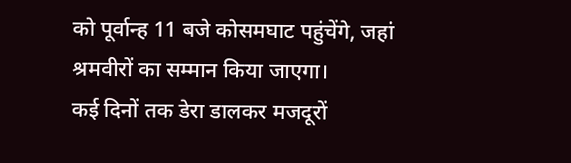को पूर्वान्ह 11 बजे कोसमघाट पहुंचेंगे, जहां श्रमवीरों का सम्मान किया जाएगा।
कई दिनों तक डेरा डालकर मजदूरों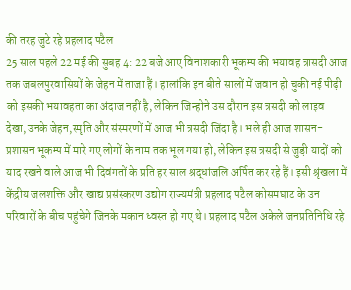की तरह जुटे रहे प्रहलाद पटैल
25 साल पहले 22 मई की सुबह 4: 22 बजे आए विनाशकारी भूकम्प की भयावह त्रासदी आज तक जबलपुरवासियों के जेहन में ताजा हैं। हालांकि इन बीते सालों में जवान हो चुकी नई पीढ़ी को इसकी भयावहता का अंदाज नहीं है, लेकिन जिन्होने उस दौरान इस त्रसदी को लाइव देखा,उनके जेहन,स्मृति और संस्मरणों में आज भी त्रसदी जिंदा है। भले ही आज शासन-प्रशासन भूकम्प में मारे गए लोगों के नाम तक भूल गया हो, लेकिन इस त्रसदी से जुड़ी यादों को याद रखने वाले आज भी दिवंगतों के प्रति हर साल श्रद्धांजलि अर्पित कर रहे हैं। इसी श्रृंखला में केंद्रीय जलशक्ति और खाद्य प्रसंस्करण उद्योग राज्यमंत्री प्रहलाद पटैल कोसमघाट के उन परिवारों के बीच पहुंचेगे जिनके मकान ध्वस्त हो गए थे। प्रहलाद पटैल अकेले जनप्रतिनिधि रहे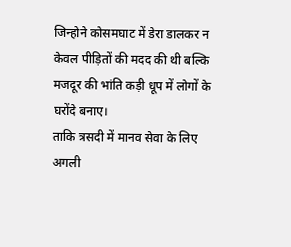जिन्होने कोसमघाट में डेरा डालकर न केवल पीड़ितों की मदद की थी बल्कि मजदूर की भांति कड़ी धूप में लोगों के घरोंदे बनाए।
ताकि त्रसदी में मानव सेवा के लिए अगली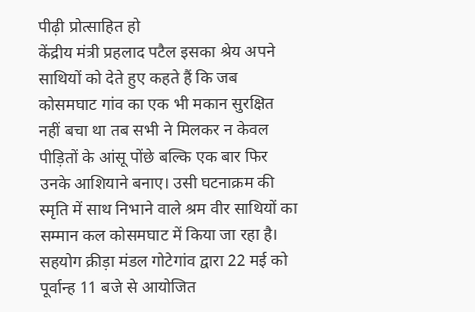पीढ़ी प्रोत्साहित हो
केंद्रीय मंत्री प्रहलाद पटैल इसका श्रेय अपने साथियों को देते हुए कहते हैं कि जब कोसमघाट गांव का एक भी मकान सुरक्षित नहीं बचा था तब सभी ने मिलकर न केवल पीड़ितों के आंसू पोंछे बल्कि एक बार फिर उनके आशियाने बनाए। उसी घटनाक्रम की स्मृति में साथ निभाने वाले श्रम वीर साथियों का सम्मान कल कोसमघाट में किया जा रहा है। सहयोग क्रीड़ा मंडल गोटेगांव द्वारा 22 मई को पूर्वान्ह 11 बजे से आयोजित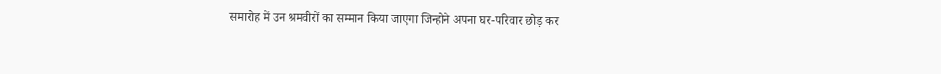समारोह में उन श्रमवीरों का सम्मान किया जाएगा जिन्होने अपना घर-परिवार छोड़ कर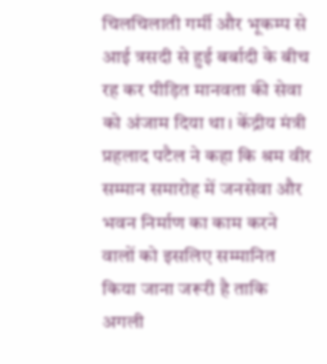चिलचिलाती गर्मी और भूकम्प से आई त्रसदी से हुई बर्बादी के बीच रह कर पीड़ित मानवता की सेवा को अंजाम दिया था। केंद्रीय मंत्री प्रहलाद पटैल ने कहा कि श्रम वीर सम्मान समारोह में जनसेवा और भवन निर्माण का काम करने वालों को इसलिए सम्मानित किया जाना जरूरी है ताकि अगली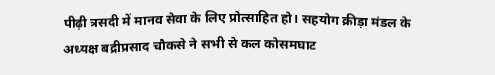पीढ़ी त्रसदी में मानव सेवा के लिए प्रोत्साहित हो। सहयोग क्रीड़ा मंडल के अध्यक्ष बद्रीप्रसाद चौकसे ने सभी से कल कोसमघाट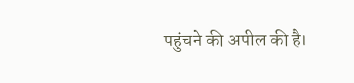पहुंचने की अपील की है।